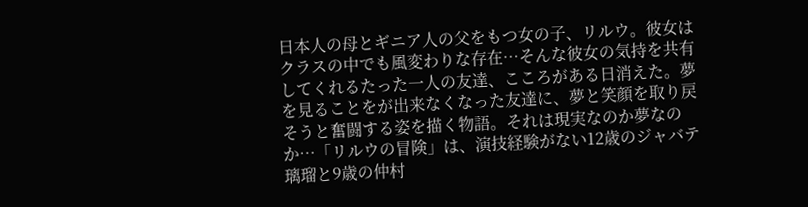日本人の母とギニア人の父をもつ女の子、リルウ。彼女はクラスの中でも風変わりな存在…そんな彼女の気持を共有してくれるたった一人の友達、こころがある日消えた。夢を見ることをが出来なくなった友達に、夢と笑顔を取り戻そうと奮闘する姿を描く物語。それは現実なのか夢なのか…「リルウの冒険」は、演技経験がない12歳のジャバテ璃瑠と9歳の仲村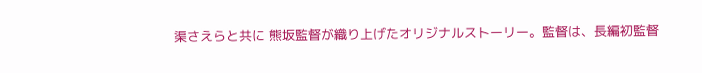渠さえらと共に 熊坂監督が織り上げたオリジナルストーリー。監督は、長編初監督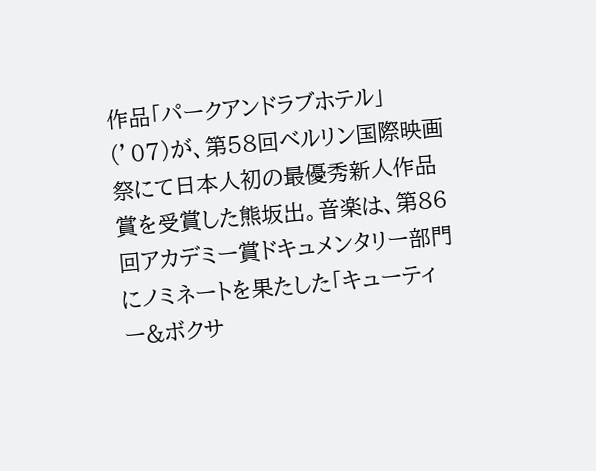作品「パークアンドラブホテル」(’07)が、第58回ベルリン国際映画祭にて日本人初の最優秀新人作品賞を受賞した熊坂出。音楽は、第86回アカデミー賞ドキュメンタリー部門にノミネートを果たした「キューティー&ボクサ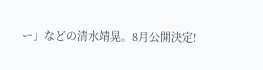ー」などの清水靖晃。8月公開決定!